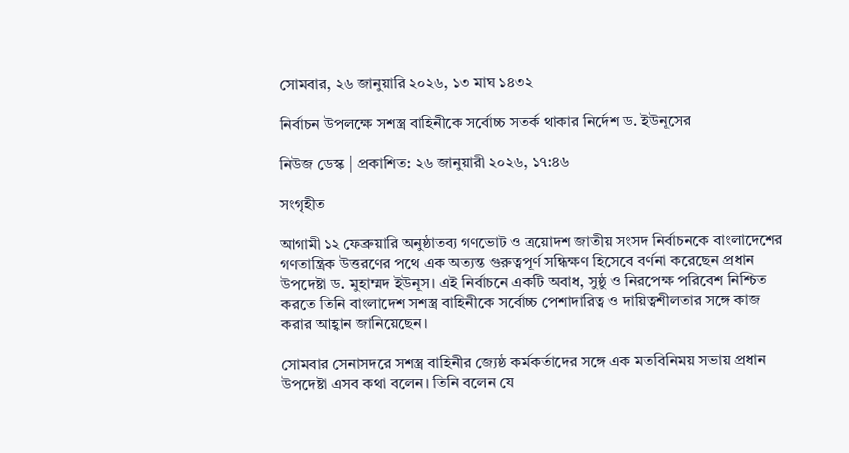সোমবার, ২৬ জানুয়ারি ২০২৬, ১৩ মাঘ ১৪৩২

নির্বাচন উপলক্ষে সশস্ত্র বাহিনীকে সর্বোচ্চ সতর্ক থাকার নির্দেশ ড. ইউনূসের

নিউজ ডেস্ক | প্রকাশিত: ২৬ জানুয়ারী ২০২৬, ১৭:৪৬

সংগৃহীত

আগামী ১২ ফেব্রুয়ারি অনুষ্ঠাতব্য গণভোট ও ত্রয়োদশ জাতীয় সংসদ নির্বাচনকে বাংলাদেশের গণতান্ত্রিক উত্তরণের পথে এক অত্যন্ত গুরুত্বপূর্ণ সন্ধিক্ষণ হিসেবে বর্ণনা করেছেন প্রধান উপদেষ্টা ড. মুহাম্মদ ইউনূস। এই নির্বাচনে একটি অবাধ, সুষ্ঠু ও নিরপেক্ষ পরিবেশ নিশ্চিত করতে তিনি বাংলাদেশ সশস্ত্র বাহিনীকে সর্বোচ্চ পেশাদারিত্ব ও দায়িত্বশীলতার সঙ্গে কাজ করার আহ্বান জানিয়েছেন।

সোমবার সেনাসদরে সশস্ত্র বাহিনীর জ্যেষ্ঠ কর্মকর্তাদের সঙ্গে এক মতবিনিময় সভায় প্রধান উপদেষ্টা এসব কথা বলেন। তিনি বলেন যে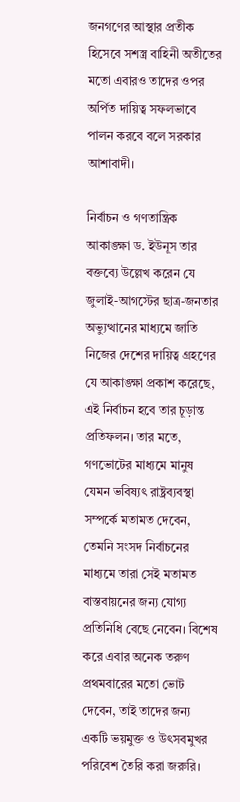জনগণের আস্থার প্রতীক হিসেবে সশস্ত্র বাহিনী অতীতের মতো এবারও তাদের ওপর অর্পিত দায়িত্ব সফলভাবে পালন করবে বলে সরকার আশাবাদী।

নির্বাচন ও গণতান্ত্রিক আকাঙ্ক্ষা ড. ইউনূস তার বক্তব্যে উল্লেখ করেন যে জুলাই-আগস্টের ছাত্র-জনতার অভ্যুত্থানের মাধ্যমে জাতি নিজের দেশের দায়িত্ব গ্রহণের যে আকাঙ্ক্ষা প্রকাশ করেছে, এই নির্বাচন হবে তার চূড়ান্ত প্রতিফলন। তার মতে, গণভোটের মাধ্যমে মানুষ যেমন ভবিষ্যৎ রাষ্ট্রব্যবস্থা সম্পর্কে মতামত দেবেন, তেমনি সংসদ নির্বাচনের মাধ্যমে তারা সেই মতামত বাস্তবায়নের জন্য যোগ্য প্রতিনিধি বেছে নেবেন। বিশেষ করে এবার অনেক তরুণ প্রথমবারের মতো ভোট দেবেন, তাই তাদের জন্য একটি ভয়মুক্ত ও উৎসবমুখর পরিবেশ তৈরি করা জরুরি।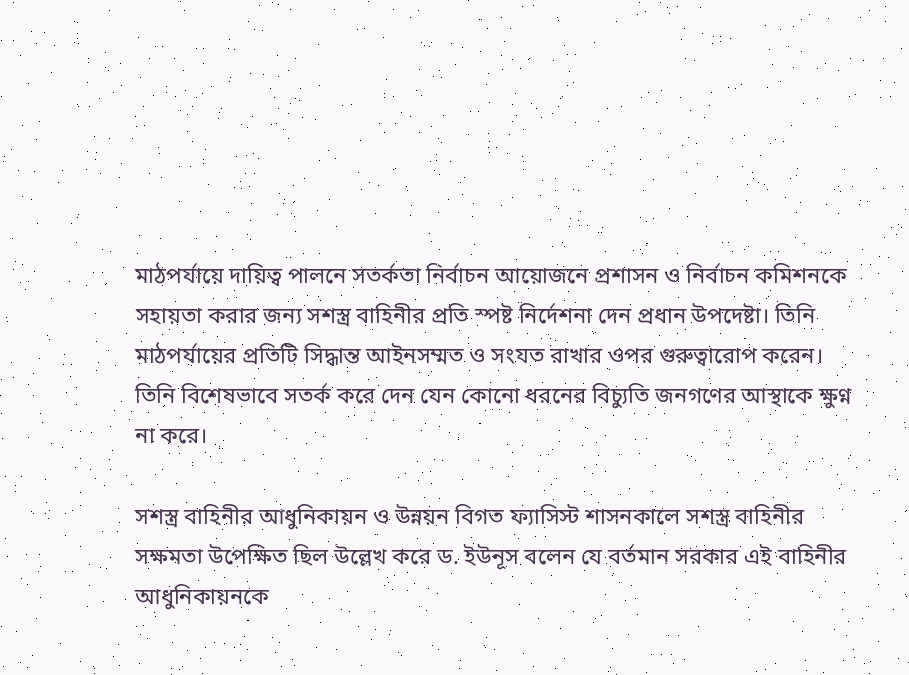মাঠপর্যায়ে দায়িত্ব পালনে সতর্কতা নির্বাচন আয়োজনে প্রশাসন ও নির্বাচন কমিশনকে সহায়তা করার জন্য সশস্ত্র বাহিনীর প্রতি স্পষ্ট নির্দেশনা দেন প্রধান উপদেষ্টা। তিনি মাঠপর্যায়ের প্রতিটি সিদ্ধান্ত আইনসম্মত ও সংযত রাখার ওপর গুরুত্বারোপ করেন। তিনি বিশেষভাবে সতর্ক করে দেন যেন কোনো ধরনের বিচ্যুতি জনগণের আস্থাকে ক্ষুণ্ন না করে।

সশস্ত্র বাহিনীর আধুনিকায়ন ও উন্নয়ন বিগত ফ্যাসিস্ট শাসনকালে সশস্ত্র বাহিনীর সক্ষমতা উপেক্ষিত ছিল উল্লেখ করে ড. ইউনূস বলেন যে বর্তমান সরকার এই বাহিনীর আধুনিকায়নকে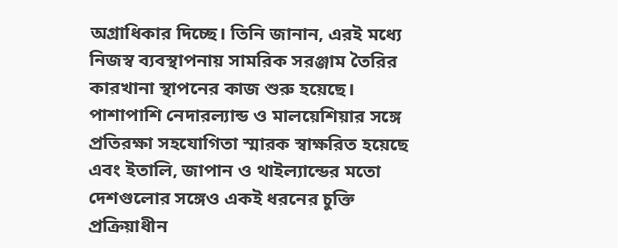অগ্রাধিকার দিচ্ছে। তিনি জানান, এরই মধ্যে নিজস্ব ব্যবস্থাপনায় সামরিক সরঞ্জাম তৈরির কারখানা স্থাপনের কাজ শুরু হয়েছে। পাশাপাশি নেদারল্যান্ড ও মালয়েশিয়ার সঙ্গে প্রতিরক্ষা সহযোগিতা স্মারক স্বাক্ষরিত হয়েছে এবং ইতালি, জাপান ও থাইল্যান্ডের মতো দেশগুলোর সঙ্গেও একই ধরনের চুক্তি প্রক্রিয়াধীন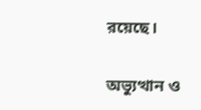রয়েছে।

অভ্যুত্থান ও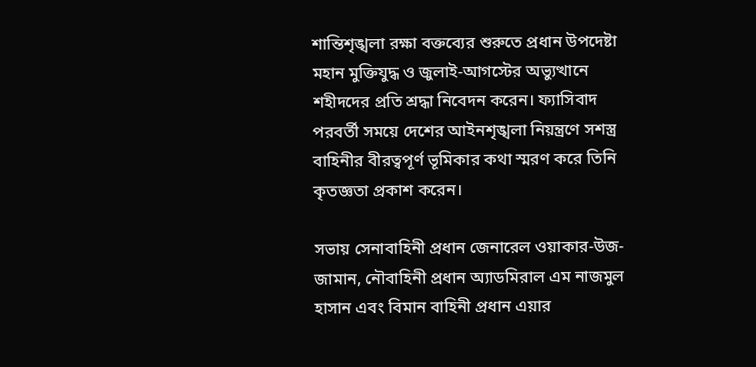শান্তিশৃঙ্খলা রক্ষা বক্তব্যের শুরুতে প্রধান উপদেষ্টা মহান মুক্তিযুদ্ধ ও জুলাই-আগস্টের অভ্যুত্থানে শহীদদের প্রতি শ্রদ্ধা নিবেদন করেন। ফ্যাসিবাদ পরবর্তী সময়ে দেশের আইনশৃঙ্খলা নিয়ন্ত্রণে সশস্ত্র বাহিনীর বীরত্বপূর্ণ ভূমিকার কথা স্মরণ করে তিনি কৃতজ্ঞতা প্রকাশ করেন।

সভায় সেনাবাহিনী প্রধান জেনারেল ওয়াকার-উজ-জামান, নৌবাহিনী প্রধান অ্যাডমিরাল এম নাজমুল হাসান এবং বিমান বাহিনী প্রধান এয়ার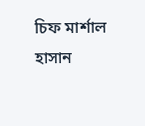চিফ মার্শাল হাসান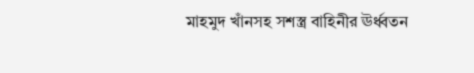মাহমুদ খাঁনসহ সশস্ত্র বাহিনীর ঊর্ধ্বতন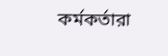কর্মকর্তারা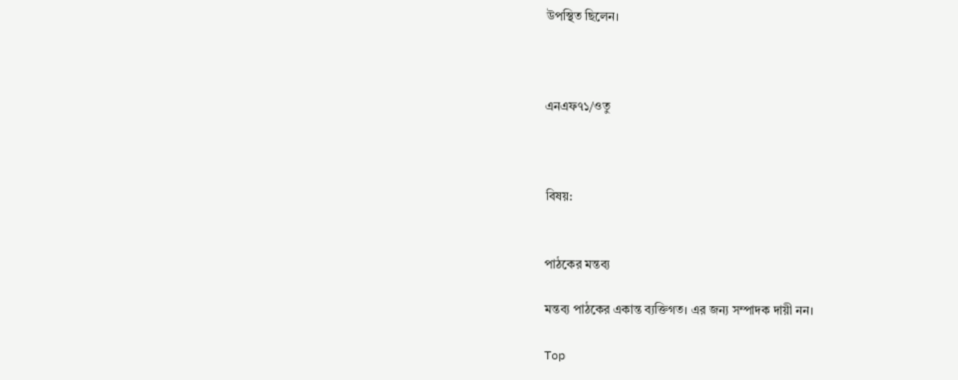উপস্থিত ছিলেন।



এনএফ৭১/ওতু



বিষয়:


পাঠকের মন্তব্য

মন্তব্য পাঠকের একান্ত ব্যক্তিগত। এর জন্য সম্পাদক দায়ী নন।

Top